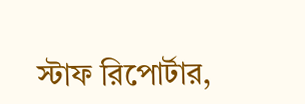স্টাফ রিপোর্টার,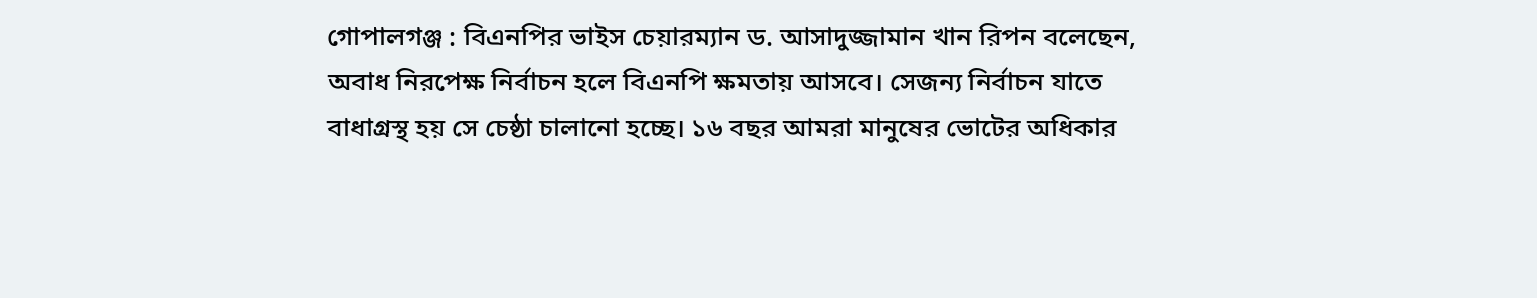গোপালগঞ্জ : বিএনপির ভাইস চেয়ারম্যান ড. আসাদুজ্জামান খান রিপন বলেছেন, অবাধ নিরপেক্ষ নির্বাচন হলে বিএনপি ক্ষমতায় আসবে। সেজন্য নির্বাচন যাতে বাধাগ্রস্থ হয় সে চেষ্ঠা চালানো হচ্ছে। ১৬ বছর আমরা মানুষের ভোটের অধিকার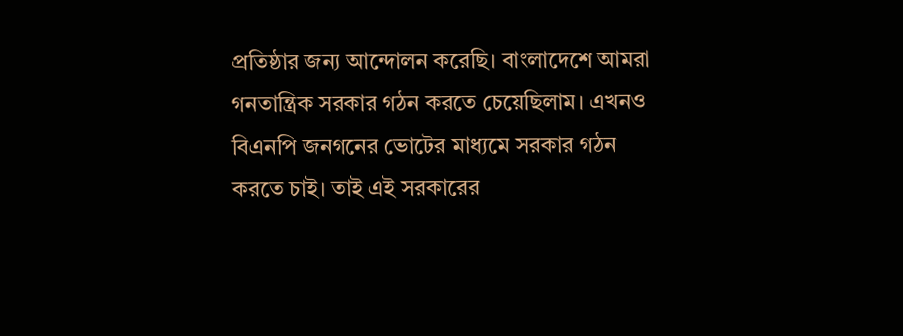প্রতিষ্ঠার জন্য আন্দোলন করেছি। বাংলাদেশে আমরা গনতান্ত্রিক সরকার গঠন করতে চেয়েছিলাম। এখনও বিএনপি জনগনের ভোটের মাধ্যমে সরকার গঠন করতে চাই। তাই এই সরকারের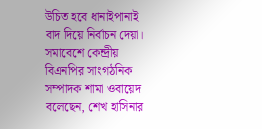উচিত হবে ধানাইপানাই বাদ দিয়ে নির্বাচন দেয়া।
সমাবেশে কেন্দ্রীয় বিএনপির সাংগঠনিক সম্পাদক শামা ওবায়েদ বলেছেন, শেখ হাসিনার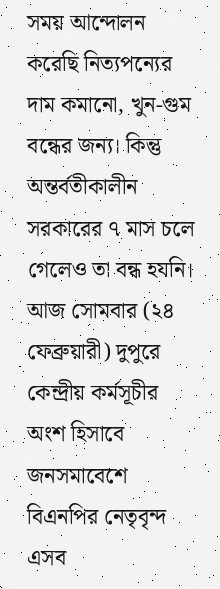সময় আন্দোলন করেছি নিত্যপন্যের দাম কমানো, খুন-গুম বন্ধের জন্য। কিন্তু অন্তর্বতীকালীন সরকারের ৭ মাস চলে গেলেও তা বন্ধ হযনি।
আজ সোমবার (২৪ ফেব্রুয়ারী) দুপুরে কেন্দ্রীয় কর্মসূচীর অংশ হিসাবে জনসমাবেশে বিএনপির নেতৃবৃন্দ এসব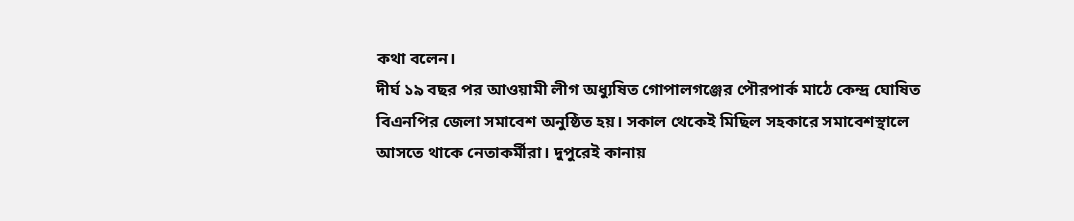কথা বলেন।
দীর্ঘ ১৯ বছর পর আওয়ামী লীগ অধ্যুষিত গোপালগঞ্জের পৌরপার্ক মাঠে কেন্দ্র ঘোষিত বিএনপির জেলা সমাবেশ অনুষ্ঠিত হয়। সকাল থেকেই মিছিল সহকারে সমাবেশস্থালে আসতে থাকে নেতাকর্মীরা। দুপুরেই কানায়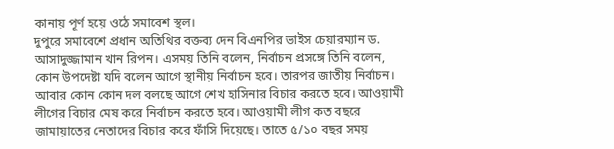কানায় পূর্ণ হয়ে ওঠে সমাবেশ স্থল।
দুপুরে সমাবেশে প্রধান অতিথির বক্তব্য দেন বিএনপির ভাইস চেয়ারম্যান ড. আসাদুজ্জামান খান রিপন। এসময় তিনি বলেন, নির্বাচন প্রসঙ্গে তিনি বলেন, কোন উপদেষ্টা যদি বলেন আগে স্থানীয় নির্বাচন হবে। তারপর জাতীয় নির্বাচন। আবার কোন কোন দল বলছে আগে শেখ হাসিনার বিচার করতে হবে। আওয়ামী লীগের বিচার মেষ করে নির্বাচন করতে হবে। আওয়ামী লীগ কত বছরে জামায়াতের নেতাদের বিচার করে ফাঁসি দিয়েছে। তাতে ৫/১০ বছর সময়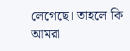লেগেছে। তাহলে কি আমরা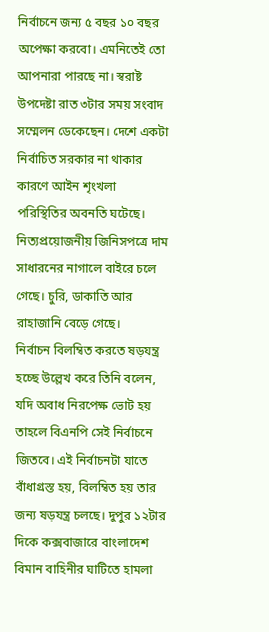নির্বাচনে জন্য ৫ বছর ১০ বছর অপেক্ষা করবো। এমনিতেই তো আপনারা পারছে না। স্বরাষ্ট উপদেষ্টা রাত ৩টার সময় সংবাদ সম্মেলন ডেকেছেন। দেশে একটা নির্বাচিত সরকার না থাকার কারণে আইন শৃংখলা পরিস্থিতির অবনতি ঘটেছে। নিত্যপ্রয়োজনীয় জিনিসপত্রে দাম সাধারনের নাগালে বাইরে চলে গেছে। চুরি, ডাকাতি আর রাহাজানি বেড়ে গেছে।
নির্বাচন বিলম্বিত করতে ষড়যন্ত্র হচ্ছে উল্লেখ করে তিনি বলেন, যদি অবাধ নিরপেক্ষ ভোট হয় তাহলে বিএনপি সেই নির্বাচনে জিতবে। এই নির্বাচনটা যাতে বাঁধাগ্রস্ত হয়, বিলম্বিত হয় তার জন্য ষড়যন্ত্র চলছে। দুপুর ১২টার দিকে কক্সবাজারে বাংলাদেশ বিমান বাহিনীর ঘাটিতে হামলা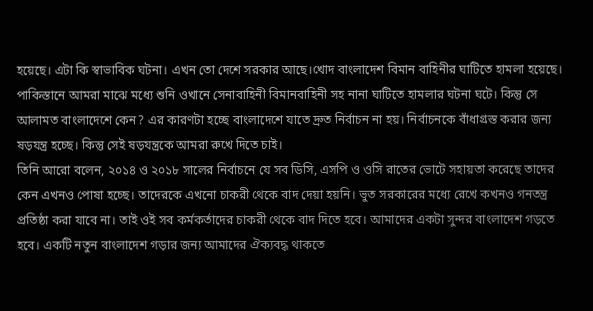হয়েছে। এটা কি স্বাভাবিক ঘটনা। এখন তো দেশে সরকার আছে।খোদ বাংলাদেশ বিমান বাহিনীর ঘাটিতে হামলা হয়েছে। পাকিস্তানে আমরা মাঝে মধ্যে শুনি ওখানে সেনাবাহিনী বিমানবাহিনী সহ নানা ঘাটিতে হামলার ঘটনা ঘটে। কিন্তু সে আলামত বাংলাদেশে কেন? এর কারণটা হচ্ছে বাংলাদেশে যাতে দ্রুত নির্বাচন না হয়। নির্বাচনকে বাঁধাগ্রস্ত করার জন্য ষড়যন্ত্র হচ্ছে। কিন্তু সেই ষড়যন্ত্রকে আমরা রুখে দিতে চাই।
তিনি আরো বলেন, ২০১৪ ও ২০১৮ সালের নির্বাচনে যে সব ডিসি, এসপি ও ওসি রাতের ভোটে সহায়তা করেছে তাদের কেন এখনও পোষা হচ্ছে। তাদেরকে এখনো চাকরী থেকে বাদ দেয়া হয়নি। ভুত সরকারের মধ্যে রেখে কখনও গনতন্ত্র প্রতিষ্ঠা করা যাবে না। তাই ওই সব কর্মকর্তাদের চাকরী থেকে বাদ দিতে হবে। আমাদের একটা সুন্দর বাংলাদেশ গড়তে হবে। একটি নতুন বাংলাদেশ গড়ার জন্য আমাদের ঐক্যবদ্ধ থাকতে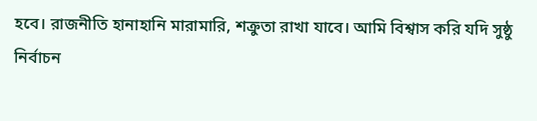হবে। রাজনীতি হানাহানি মারামারি, শক্রুতা রাখা যাবে। আমি বিশ্বাস করি যদি সুষ্ঠু নির্বাচন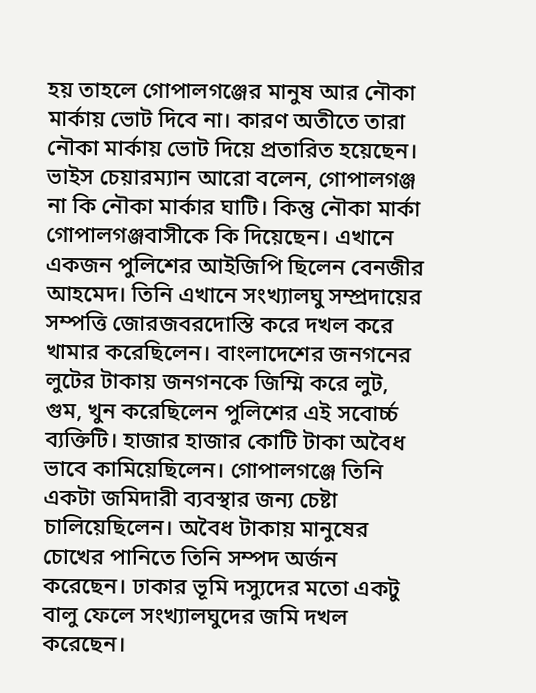হয় তাহলে গোপালগঞ্জের মানুষ আর নৌকা মার্কায় ভোট দিবে না। কারণ অতীতে তারা নৌকা মার্কায় ভোট দিয়ে প্রতারিত হয়েছেন।
ভাইস চেয়ারম্যান আরো বলেন, গোপালগঞ্জ না কি নৌকা মার্কার ঘাটি। কিন্তু নৌকা মার্কা গোপালগঞ্জবাসীকে কি দিয়েছেন। এখানে একজন পুলিশের আইজিপি ছিলেন বেনজীর আহমেদ। তিনি এখানে সংখ্যালঘু সম্প্রদায়ের সম্পত্তি জোরজবরদোস্তি করে দখল করে খামার করেছিলেন। বাংলাদেশের জনগনের লুটের টাকায় জনগনকে জিম্মি করে লুট, গুম, খুন করেছিলেন পুলিশের এই সবোর্চ্চ ব্যক্তিটি। হাজার হাজার কোটি টাকা অবৈধ ভাবে কামিয়েছিলেন। গোপালগঞ্জে তিনি একটা জমিদারী ব্যবস্থার জন্য চেষ্টা চালিয়েছিলেন। অবৈধ টাকায় মানুষের চোখের পানিতে তিনি সম্পদ অর্জন করেছেন। ঢাকার ভূমি দস্যুদের মতো একটু বালু ফেলে সংখ্যালঘুদের জমি দখল করেছেন।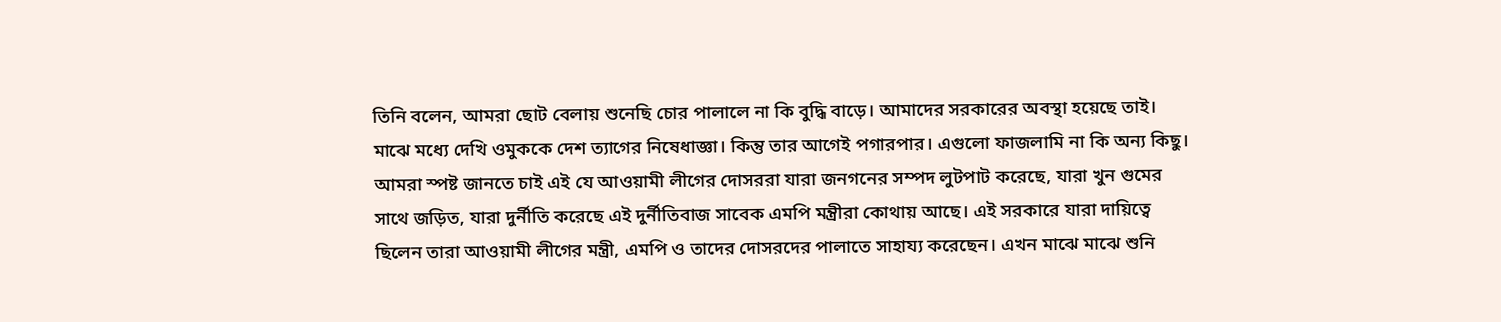তিনি বলেন, আমরা ছোট বেলায় শুনেছি চোর পালালে না কি বুদ্ধি বাড়ে। আমাদের সরকারের অবস্থা হয়েছে তাই। মাঝে মধ্যে দেখি ওমুককে দেশ ত্যাগের নিষেধাজ্ঞা। কিন্তু তার আগেই পগারপার। এগুলো ফাজলামি না কি অন্য কিছু। আমরা স্পষ্ট জানতে চাই এই যে আওয়ামী লীগের দোসররা যারা জনগনের সম্পদ লুটপাট করেছে, যারা খুন গুমের সাথে জড়িত, যারা দুর্নীতি করেছে এই দুর্নীতিবাজ সাবেক এমপি মন্ত্রীরা কোথায় আছে। এই সরকারে যারা দায়িত্বে ছিলেন তারা আওয়ামী লীগের মন্ত্রী, এমপি ও তাদের দোসরদের পালাতে সাহায্য করেছেন। এখন মাঝে মাঝে শুনি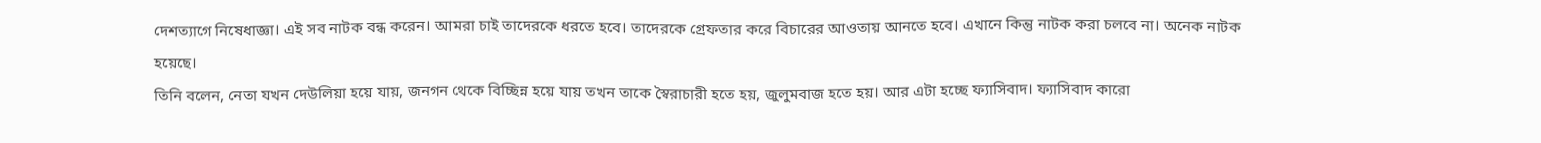দেশত্যাগে নিষেধাজ্ঞা। এই সব নাটক বন্ধ করেন। আমরা চাই তাদেরকে ধরতে হবে। তাদেরকে গ্রেফতার করে বিচারের আওতায় আনতে হবে। এখানে কিন্তু নাটক করা চলবে না। অনেক নাটক হয়েছে।
তিনি বলেন, নেতা যখন দেউলিয়া হয়ে যায়, জনগন থেকে বিচ্ছিন্ন হয়ে যায় তখন তাকে স্বৈরাচারী হতে হয়, জুলুমবাজ হতে হয়। আর এটা হচ্ছে ফ্যাসিবাদ। ফ্যাসিবাদ কারো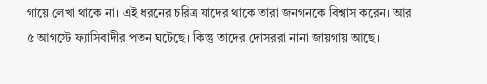গায়ে লেখা থাকে না। এই ধরনের চরিত্র যাদের থাকে তারা জনগনকে বিশ্বাস করেন। আর ৫ আগস্টে ফ্যাসিবাদীর পতন ঘটেছে। কিন্তু তাদের দোসররা নানা জায়গায় আছে।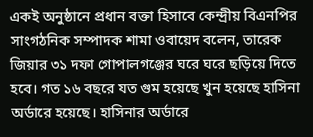একই অনুষ্ঠানে প্রধান বক্তা হিসাবে কেন্দ্রীয় বিএনপির সাংগঠনিক সম্পাদক শামা ওবায়েদ বলেন, তারেক জিয়ার ৩১ দফা গোপালগঞ্জের ঘরে ঘরে ছড়িয়ে দিতে হবে। গত ১৬ বছরে যত গুম হয়েছে খুন হয়েছে হাসিনা অর্ডারে হয়েছে। হাসিনার অর্ডারে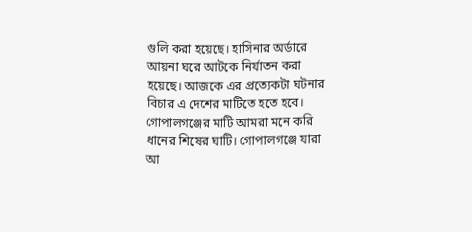গুলি করা হয়েছে। হাসিনার অর্ডারে আয়না ঘরে আটকে নির্যাতন করা হয়েছে। আজকে এর প্রত্যেকটা ঘটনার বিচার এ দেশের মাটিতে হতে হবে। গোপালগঞ্জের মাটি আমরা মনে করি ধানের শিষের ঘাটি। গোপালগঞ্জে যারা আ